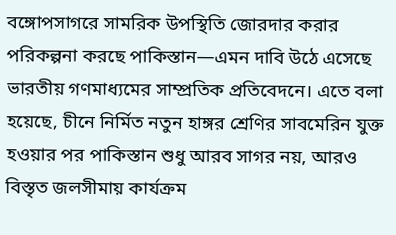বঙ্গোপসাগরে সামরিক উপস্থিতি জোরদার করার পরিকল্পনা করছে পাকিস্তান—এমন দাবি উঠে এসেছে ভারতীয় গণমাধ্যমের সাম্প্রতিক প্রতিবেদনে। এতে বলা হয়েছে, চীনে নির্মিত নতুন হাঙ্গর শ্রেণির সাবমেরিন যুক্ত হওয়ার পর পাকিস্তান শুধু আরব সাগর নয়, আরও বিস্তৃত জলসীমায় কার্যক্রম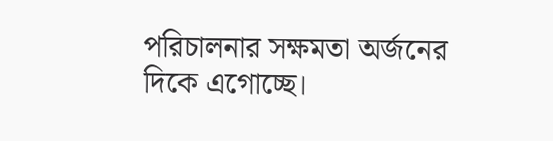পরিচালনার সক্ষমতা অর্জনের দিকে এগোচ্ছে।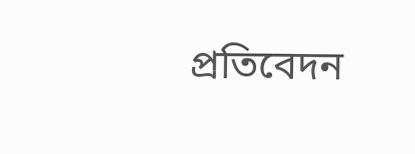প্রতিবেদন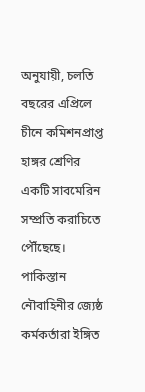অনুযায়ী, চলতি বছরের এপ্রিলে চীনে কমিশনপ্রাপ্ত হাঙ্গর শ্রেণির একটি সাবমেরিন সম্প্রতি করাচিতে পৌঁছেছে। পাকিস্তান নৌবাহিনীর জ্যেষ্ঠ কর্মকর্তারা ইঙ্গিত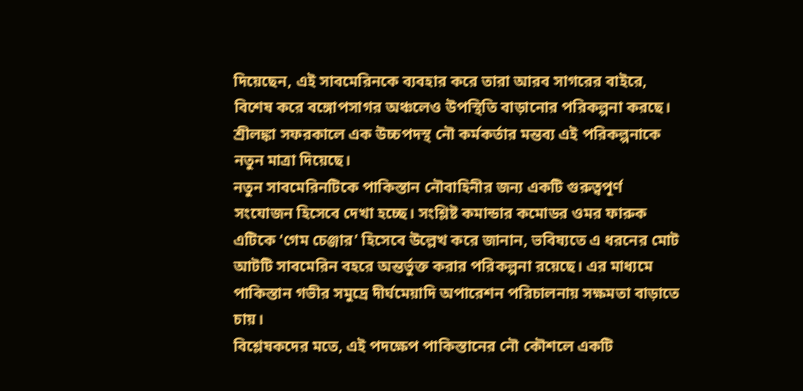দিয়েছেন, এই সাবমেরিনকে ব্যবহার করে তারা আরব সাগরের বাইরে, বিশেষ করে বঙ্গোপসাগর অঞ্চলেও উপস্থিতি বাড়ানোর পরিকল্পনা করছে। শ্রীলঙ্কা সফরকালে এক উচ্চপদস্থ নৌ কর্মকর্তার মন্তব্য এই পরিকল্পনাকে নতুন মাত্রা দিয়েছে।
নতুন সাবমেরিনটিকে পাকিস্তান নৌবাহিনীর জন্য একটি গুরুত্বপূর্ণ সংযোজন হিসেবে দেখা হচ্ছে। সংশ্লিষ্ট কমান্ডার কমোডর ওমর ফারুক এটিকে ‘গেম চেঞ্জার’ হিসেবে উল্লেখ করে জানান, ভবিষ্যতে এ ধরনের মোট আটটি সাবমেরিন বহরে অন্তর্ভুক্ত করার পরিকল্পনা রয়েছে। এর মাধ্যমে পাকিস্তান গভীর সমুদ্রে দীর্ঘমেয়াদি অপারেশন পরিচালনায় সক্ষমতা বাড়াতে চায়।
বিশ্লেষকদের মতে, এই পদক্ষেপ পাকিস্তানের নৌ কৌশলে একটি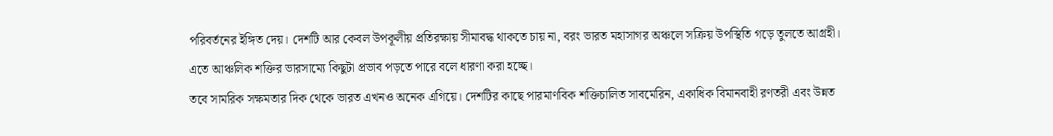পরিবর্তনের ইঙ্গিত দেয়। দেশটি আর কেবল উপকূলীয় প্রতিরক্ষায় সীমাবদ্ধ থাকতে চায় না, বরং ভারত মহাসাগর অঞ্চলে সক্রিয় উপস্থিতি গড়ে তুলতে আগ্রহী। এতে আঞ্চলিক শক্তির ভারসাম্যে কিছুটা প্রভাব পড়তে পারে বলে ধারণা করা হচ্ছে।
তবে সামরিক সক্ষমতার দিক থেকে ভারত এখনও অনেক এগিয়ে। দেশটির কাছে পারমাণবিক শক্তিচালিত সাবমেরিন, একাধিক বিমানবাহী রণতরী এবং উন্নত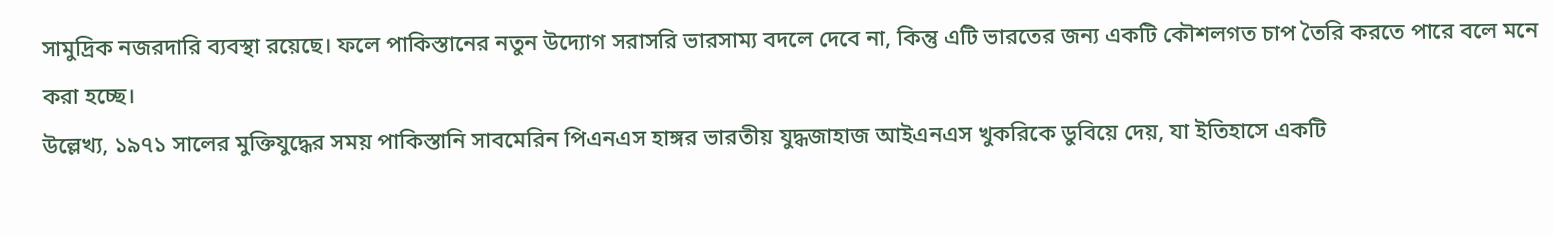সামুদ্রিক নজরদারি ব্যবস্থা রয়েছে। ফলে পাকিস্তানের নতুন উদ্যোগ সরাসরি ভারসাম্য বদলে দেবে না, কিন্তু এটি ভারতের জন্য একটি কৌশলগত চাপ তৈরি করতে পারে বলে মনে করা হচ্ছে।
উল্লেখ্য, ১৯৭১ সালের মুক্তিযুদ্ধের সময় পাকিস্তানি সাবমেরিন পিএনএস হাঙ্গর ভারতীয় যুদ্ধজাহাজ আইএনএস খুকরিকে ডুবিয়ে দেয়, যা ইতিহাসে একটি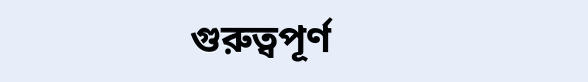গুরুত্বপূর্ণ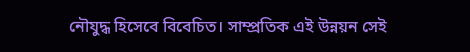নৌযুদ্ধ হিসেবে বিবেচিত। সাম্প্রতিক এই উন্নয়ন সেই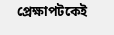প্রেক্ষাপটকেই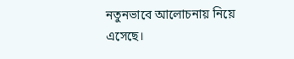নতুনভাবে আলোচনায় নিয়ে এসেছে।